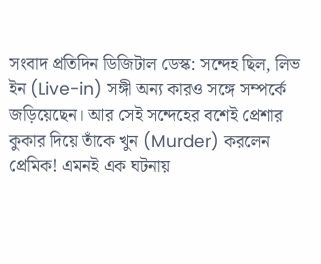সংবাদ প্রতিদিন ডিজিটাল ডেস্ক: সন্দেহ ছিল, লিভ ইন (Live-in) সঙ্গী অন্য কারও সঙ্গে সম্পর্কে জড়িয়েছেন। আর সেই সন্দেহের বশেই প্রেশার কুকার দিয়ে তাঁকে খুন (Murder) করলেন প্রেমিক! এমনই এক ঘটনায়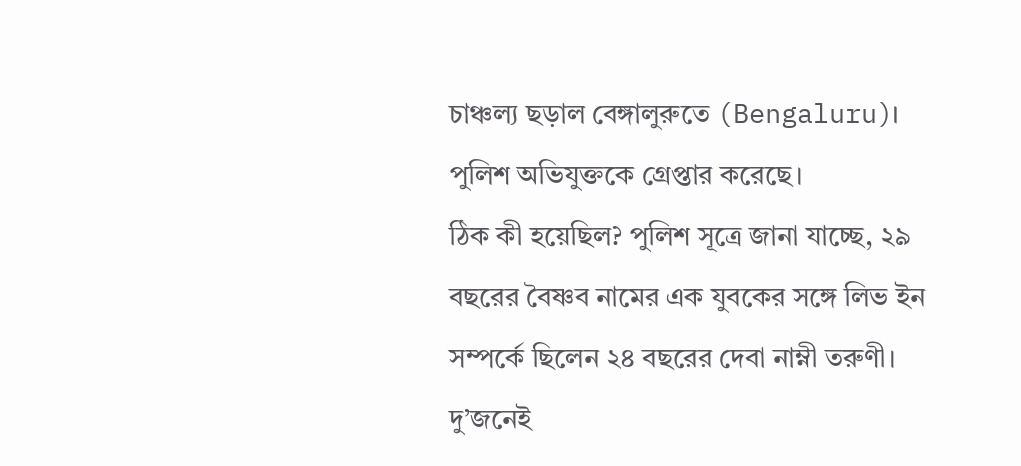চাঞ্চল্য ছড়াল বেঙ্গালুরুতে (Bengaluru)। পুলিশ অভিযুক্তকে গ্রেপ্তার করেছে।
ঠিক কী হয়েছিল? পুলিশ সূত্রে জানা যাচ্ছে, ২৯ বছরের বৈষ্ণব নামের এক যুবকের সঙ্গে লিভ ইন সম্পর্কে ছিলেন ২৪ বছরের দেবা নাম্নী তরুণী। দু’জনেই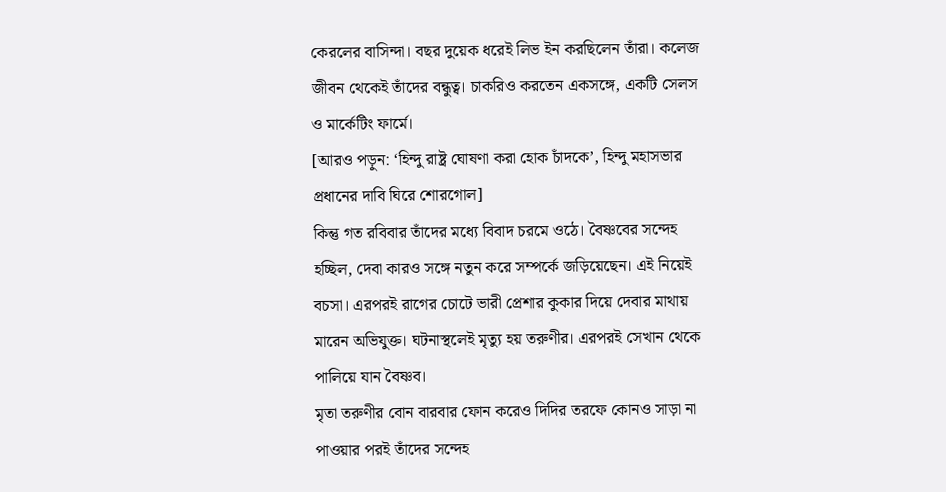কেরলের বাসিন্দা। বছর দুয়েক ধরেই লিভ ইন করছিলেন তাঁরা। কলেজ জীবন থেকেই তাঁদের বন্ধুত্ব। চাকরিও করতেন একসঙ্গে, একটি সেলস ও মার্কেটিং ফার্মে।
[আরও পড়ুন: ‘হিন্দু রাষ্ট্র ঘোষণা করা হোক চাঁদকে’, হিন্দু মহাসভার প্রধানের দাবি ঘিরে শোরগোল]
কিন্তু গত রবিবার তাঁদের মধ্যে বিবাদ চরমে ওঠে। বৈষ্ণবের সন্দেহ হচ্ছিল, দেবা কারও সঙ্গে নতুন করে সম্পর্কে জড়িয়েছেন। এই নিয়েই বচসা। এরপরই রাগের চোটে ভারী প্রেশার কুকার দিয়ে দেবার মাথায় মারেন অভিযুক্ত। ঘটনাস্থলেই মৃত্যু হয় তরুণীর। এরপরই সেখান থেকে পালিয়ে যান বৈষ্ণব।
মৃতা তরুণীর বোন বারবার ফোন করেও দিদির তরফে কোনও সাড়া না পাওয়ার পরই তাঁদের সন্দেহ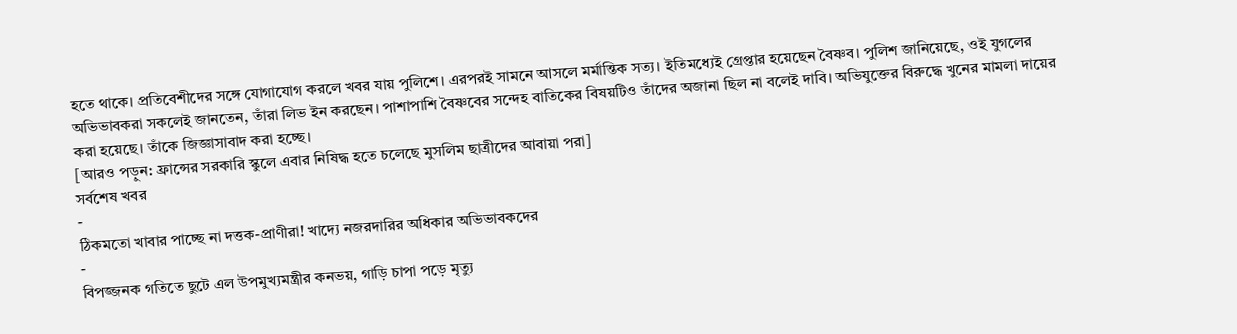হতে থাকে। প্রতিবেশীদের সঙ্গে যোগাযোগ করলে খবর যায় পুলিশে। এরপরই সামনে আসলে মর্মান্তিক সত্য। ইতিমধ্যেই গ্রেপ্তার হয়েছেন বৈষ্ণব। পুলিশ জানিয়েছে, ওই যুগলের অভিভাবকরা সকলেই জানতেন, তাঁরা লিভ ইন করছেন। পাশাপাশি বৈষ্ণবের সন্দেহ বাতিকের বিষয়টিও তাঁদের অজানা ছিল না বলেই দাবি। অভিযুক্তের বিরুদ্ধে খুনের মামলা দায়ের করা হয়েছে। তাঁকে জিজ্ঞাসাবাদ করা হচ্ছে।
[আরও পড়ুন: ফ্রান্সের সরকারি স্কুলে এবার নিষিদ্ধ হতে চলেছে মুসলিম ছাত্রীদের আবায়া পরা]
সর্বশেষ খবর
-
ঠিকমতো খাবার পাচ্ছে না দত্তক-প্রাণীরা! খাদ্যে নজরদারির অধিকার অভিভাবকদের
-
বিপজ্জনক গতিতে ছুটে এল উপমুখ্যমন্ত্রীর কনভয়, গাড়ি চাপা পড়ে মৃত্যু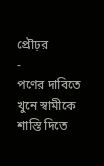প্রৌঢ়র
-
পণের দাবিতে খুনে স্বামীকে শাস্তি দিতে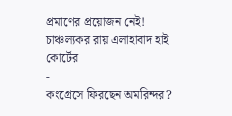প্রমাণের প্রয়োজন নেই! চাঞ্চল্যকর রায় এলাহাবাদ হাই কোর্টের
-
কংগ্রেসে ফিরছেন অমরিন্দর?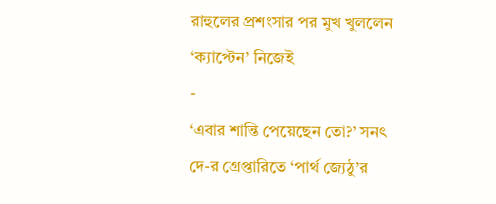রাহুলের প্রশংসার পর মুখ খুললেন ‘ক্যাপ্টেন’ নিজেই
-
‘এবার শান্তি পেয়েছেন তো?’ সনৎ দে-র গ্রেপ্তারিতে ‘পার্থ জ্যেঠু’র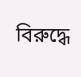বিরুদ্ধে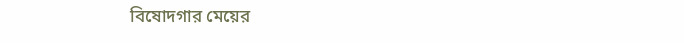বিষোদগার মেয়ের